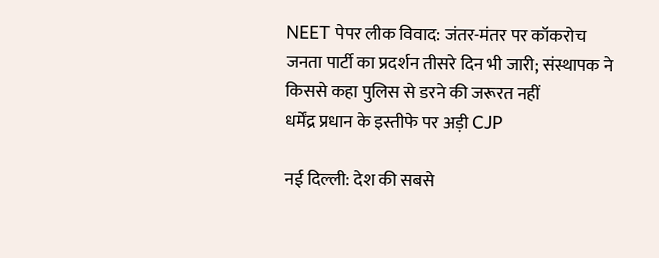NEET पेपर लीक विवाद: जंतर-मंतर पर कॉकरोच जनता पार्टी का प्रदर्शन तीसरे दिन भी जारी; संस्थापक ने किससे कहा पुलिस से डरने की जरूरत नहीं
धर्मेंद्र प्रधान के इस्तीफे पर अड़ी CJP

नई दिल्ली: देश की सबसे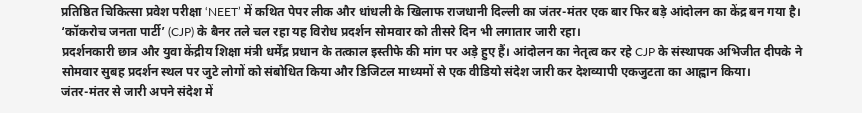प्रतिष्ठित चिकित्सा प्रवेश परीक्षा ‘NEET’ में कथित पेपर लीक और धांधली के खिलाफ राजधानी दिल्ली का जंतर-मंतर एक बार फिर बड़े आंदोलन का केंद्र बन गया है। ‘कॉकरोच जनता पार्टी’ (CJP) के बैनर तले चल रहा यह विरोध प्रदर्शन सोमवार को तीसरे दिन भी लगातार जारी रहा।
प्रदर्शनकारी छात्र और युवा केंद्रीय शिक्षा मंत्री धर्मेंद्र प्रधान के तत्काल इस्तीफे की मांग पर अड़े हुए हैं। आंदोलन का नेतृत्व कर रहे CJP के संस्थापक अभिजीत दीपके ने सोमवार सुबह प्रदर्शन स्थल पर जुटे लोगों को संबोधित किया और डिजिटल माध्यमों से एक वीडियो संदेश जारी कर देशव्यापी एकजुटता का आह्वान किया।
जंतर-मंतर से जारी अपने संदेश में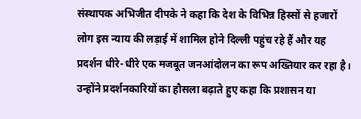संस्थापक अभिजीत दीपके ने कहा कि देश के विभिन्न हिस्सों से हजारों लोग इस न्याय की लड़ाई में शामिल होने दिल्ली पहुंच रहे हैं और यह प्रदर्शन धीरे-धीरे एक मजबूत जनआंदोलन का रूप अख्तियार कर रहा है। उन्होंने प्रदर्शनकारियों का हौसला बढ़ाते हुए कहा कि प्रशासन या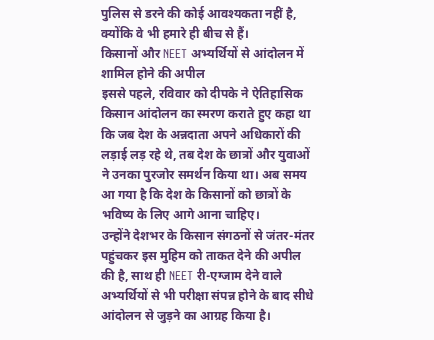पुलिस से डरने की कोई आवश्यकता नहीं है, क्योंकि वे भी हमारे ही बीच से हैं।
किसानों और NEET अभ्यर्थियों से आंदोलन में शामिल होने की अपील
इससे पहले, रविवार को दीपके ने ऐतिहासिक किसान आंदोलन का स्मरण कराते हुए कहा था कि जब देश के अन्नदाता अपने अधिकारों की लड़ाई लड़ रहे थे, तब देश के छात्रों और युवाओं ने उनका पुरजोर समर्थन किया था। अब समय आ गया है कि देश के किसानों को छात्रों के भविष्य के लिए आगे आना चाहिए।
उन्होंने देशभर के किसान संगठनों से जंतर-मंतर पहुंचकर इस मुहिम को ताकत देने की अपील की है, साथ ही NEET री-एग्जाम देने वाले अभ्यर्थियों से भी परीक्षा संपन्न होने के बाद सीधे आंदोलन से जुड़ने का आग्रह किया है।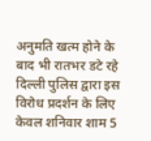अनुमति खत्म होने के बाद भी रातभर डटे रहे
दिल्ली पुलिस द्वारा इस विरोध प्रदर्शन के लिए केवल शनिवार शाम 5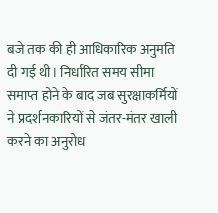बजे तक की ही आधिकारिक अनुमति दी गई थी। निर्धारित समय सीमा समाप्त होने के बाद जब सुरक्षाकर्मियों ने प्रदर्शनकारियों से जंतर-मंतर खाली करने का अनुरोध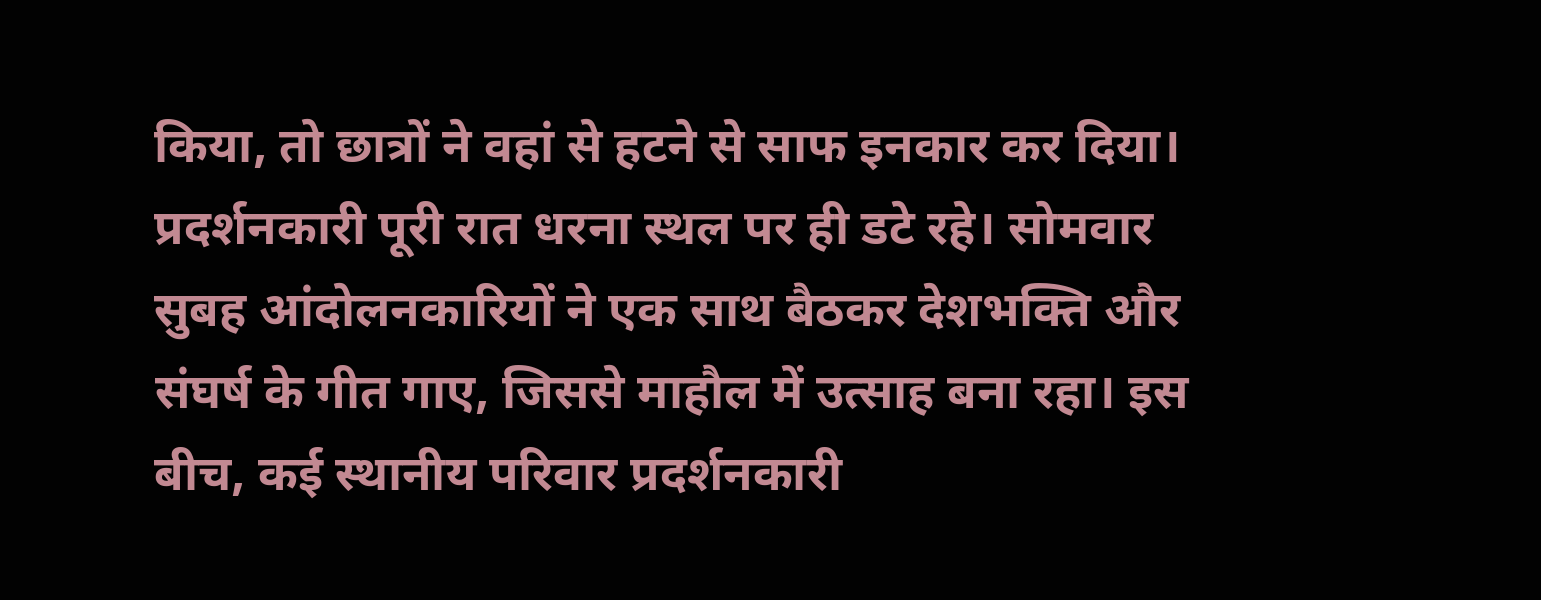किया, तो छात्रों ने वहां से हटने से साफ इनकार कर दिया।
प्रदर्शनकारी पूरी रात धरना स्थल पर ही डटे रहे। सोमवार सुबह आंदोलनकारियों ने एक साथ बैठकर देशभक्ति और संघर्ष के गीत गाए, जिससे माहौल में उत्साह बना रहा। इस बीच, कई स्थानीय परिवार प्रदर्शनकारी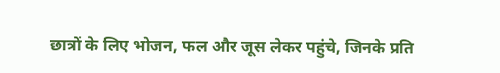छात्रों के लिए भोजन, फल और जूस लेकर पहुंचे, जिनके प्रति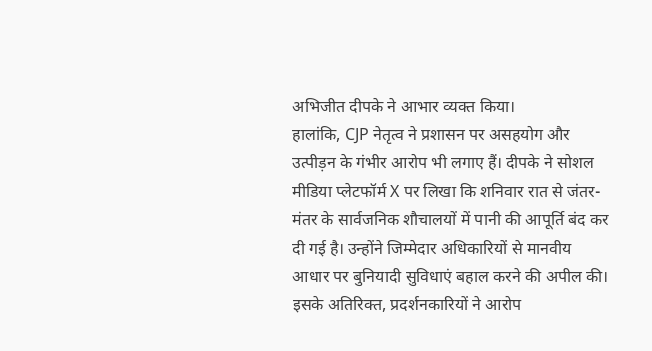अभिजीत दीपके ने आभार व्यक्त किया।
हालांकि, CJP नेतृत्व ने प्रशासन पर असहयोग और उत्पीड़न के गंभीर आरोप भी लगाए हैं। दीपके ने सोशल मीडिया प्लेटफॉर्म X पर लिखा कि शनिवार रात से जंतर-मंतर के सार्वजनिक शौचालयों में पानी की आपूर्ति बंद कर दी गई है। उन्होंने जिम्मेदार अधिकारियों से मानवीय आधार पर बुनियादी सुविधाएं बहाल करने की अपील की।
इसके अतिरिक्त, प्रदर्शनकारियों ने आरोप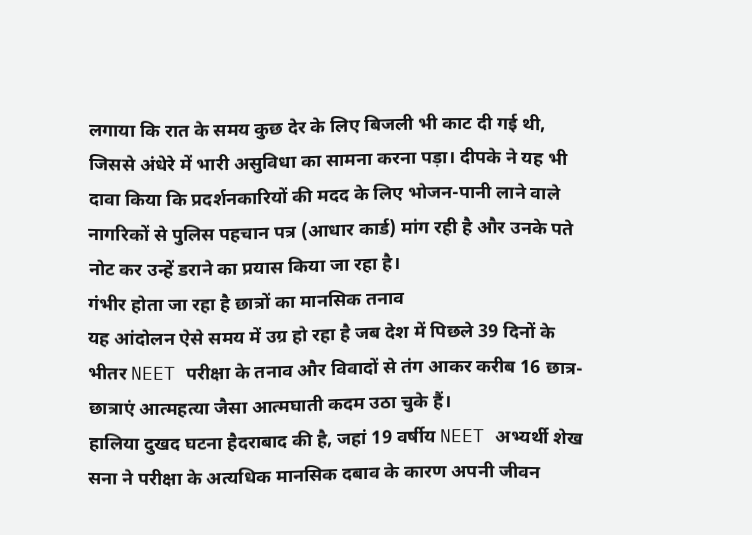लगाया कि रात के समय कुछ देर के लिए बिजली भी काट दी गई थी, जिससे अंधेरे में भारी असुविधा का सामना करना पड़ा। दीपके ने यह भी दावा किया कि प्रदर्शनकारियों की मदद के लिए भोजन-पानी लाने वाले नागरिकों से पुलिस पहचान पत्र (आधार कार्ड) मांग रही है और उनके पते नोट कर उन्हें डराने का प्रयास किया जा रहा है।
गंभीर होता जा रहा है छात्रों का मानसिक तनाव
यह आंदोलन ऐसे समय में उग्र हो रहा है जब देश में पिछले 39 दिनों के भीतर NEET परीक्षा के तनाव और विवादों से तंग आकर करीब 16 छात्र-छात्राएं आत्महत्या जैसा आत्मघाती कदम उठा चुके हैं।
हालिया दुखद घटना हैदराबाद की है, जहां 19 वर्षीय NEET अभ्यर्थी शेख सना ने परीक्षा के अत्यधिक मानसिक दबाव के कारण अपनी जीवन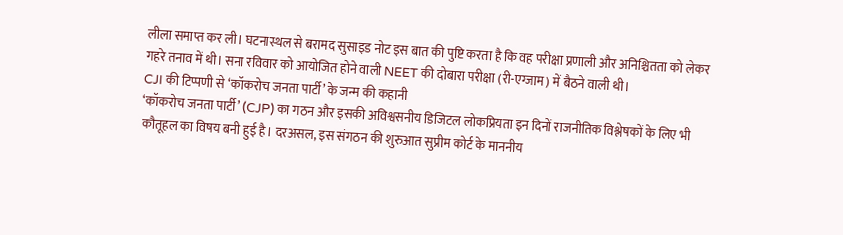लीला समाप्त कर ली। घटनास्थल से बरामद सुसाइड नोट इस बात की पुष्टि करता है कि वह परीक्षा प्रणाली और अनिश्चितता को लेकर गहरे तनाव में थी। सना रविवार को आयोजित होने वाली NEET की दोबारा परीक्षा (री-एग्जाम) में बैठने वाली थी।
CJI की टिप्पणी से ‘कॉकरोच जनता पार्टी’ के जन्म की कहानी
‘कॉकरोच जनता पार्टी’ (CJP) का गठन और इसकी अविश्वसनीय डिजिटल लोकप्रियता इन दिनों राजनीतिक विश्लेषकों के लिए भी कौतूहल का विषय बनी हुई है। दरअसल, इस संगठन की शुरुआत सुप्रीम कोर्ट के माननीय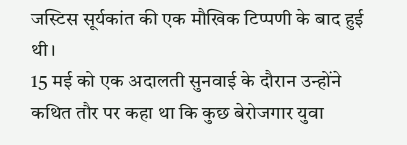जस्टिस सूर्यकांत की एक मौखिक टिप्पणी के बाद हुई थी।
15 मई को एक अदालती सुनवाई के दौरान उन्होंने कथित तौर पर कहा था कि कुछ बेरोजगार युवा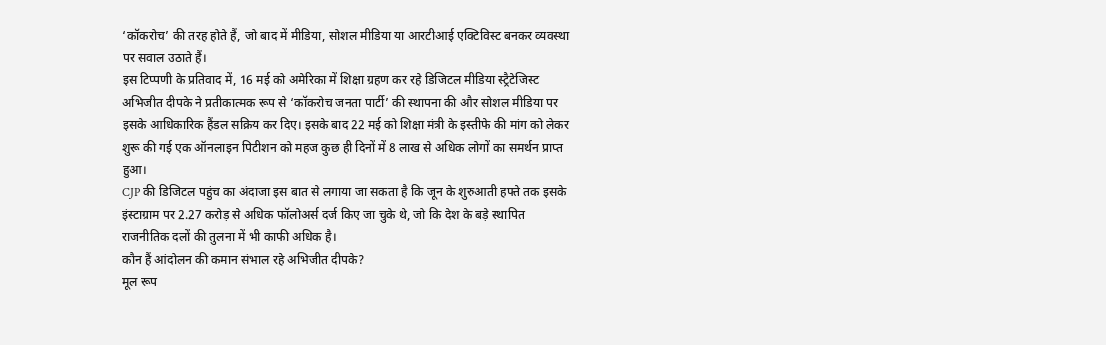‘कॉकरोच’ की तरह होते हैं, जो बाद में मीडिया, सोशल मीडिया या आरटीआई एक्टिविस्ट बनकर व्यवस्था पर सवाल उठाते हैं।
इस टिप्पणी के प्रतिवाद में, 16 मई को अमेरिका में शिक्षा ग्रहण कर रहे डिजिटल मीडिया स्ट्रैटेजिस्ट अभिजीत दीपके ने प्रतीकात्मक रूप से ‘कॉकरोच जनता पार्टी’ की स्थापना की और सोशल मीडिया पर इसके आधिकारिक हैंडल सक्रिय कर दिए। इसके बाद 22 मई को शिक्षा मंत्री के इस्तीफे की मांग को लेकर शुरू की गई एक ऑनलाइन पिटीशन को महज कुछ ही दिनों में 8 लाख से अधिक लोगों का समर्थन प्राप्त हुआ।
CJP की डिजिटल पहुंच का अंदाजा इस बात से लगाया जा सकता है कि जून के शुरुआती हफ्ते तक इसके इंस्टाग्राम पर 2.27 करोड़ से अधिक फॉलोअर्स दर्ज किए जा चुके थे, जो कि देश के बड़े स्थापित राजनीतिक दलों की तुलना में भी काफी अधिक है।
कौन हैं आंदोलन की कमान संभाल रहे अभिजीत दीपके?
मूल रूप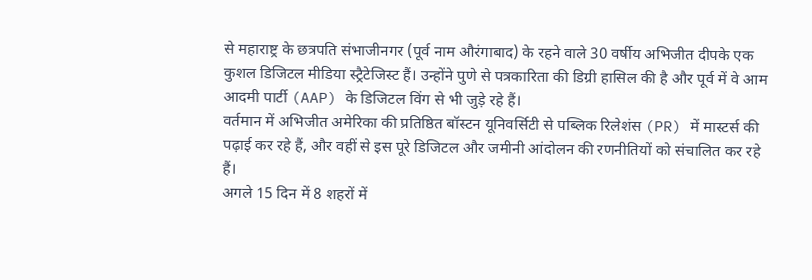से महाराष्ट्र के छत्रपति संभाजीनगर (पूर्व नाम औरंगाबाद) के रहने वाले 30 वर्षीय अभिजीत दीपके एक कुशल डिजिटल मीडिया स्ट्रैटेजिस्ट हैं। उन्होंने पुणे से पत्रकारिता की डिग्री हासिल की है और पूर्व में वे आम आदमी पार्टी (AAP) के डिजिटल विंग से भी जुड़े रहे हैं।
वर्तमान में अभिजीत अमेरिका की प्रतिष्ठित बॉस्टन यूनिवर्सिटी से पब्लिक रिलेशंस (PR) में मास्टर्स की पढ़ाई कर रहे हैं, और वहीं से इस पूरे डिजिटल और जमीनी आंदोलन की रणनीतियों को संचालित कर रहे हैं।
अगले 15 दिन में 8 शहरों में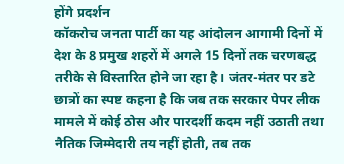होंगे प्रदर्शन
कॉकरोच जनता पार्टी का यह आंदोलन आगामी दिनों में देश के 8 प्रमुख शहरों में अगले 15 दिनों तक चरणबद्ध तरीके से विस्तारित होने जा रहा है। जंतर-मंतर पर डटे छात्रों का स्पष्ट कहना है कि जब तक सरकार पेपर लीक मामले में कोई ठोस और पारदर्शी कदम नहीं उठाती तथा नैतिक जिम्मेदारी तय नहीं होती, तब तक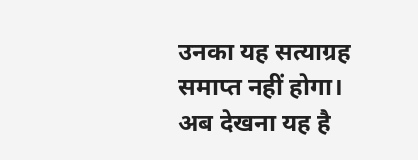उनका यह सत्याग्रह समाप्त नहीं होगा।
अब देखना यह है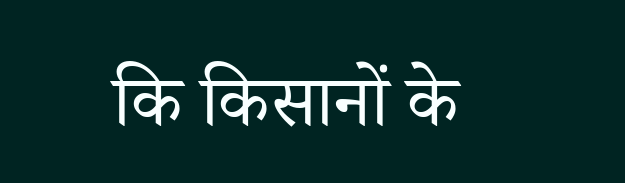कि किसानों के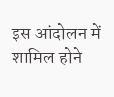इस आंदोलन में शामिल होने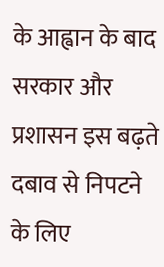के आह्वान के बाद सरकार और प्रशासन इस बढ़ते दबाव से निपटने के लिए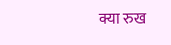क्या रुख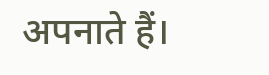अपनाते हैं।